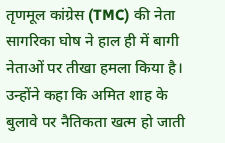तृणमूल कांग्रेस (TMC) की नेता सागरिका घोष ने हाल ही में बागी नेताओं पर तीखा हमला किया है। उन्होंने कहा कि अमित शाह के बुलावे पर नैतिकता खत्म हो जाती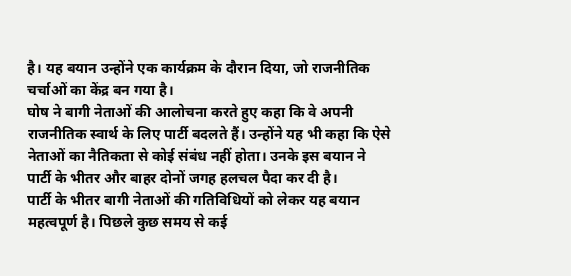है। यह बयान उन्होंने एक कार्यक्रम के दौरान दिया, जो राजनीतिक चर्चाओं का केंद्र बन गया है।
घोष ने बागी नेताओं की आलोचना करते हुए कहा कि वे अपनी राजनीतिक स्वार्थ के लिए पार्टी बदलते हैं। उन्होंने यह भी कहा कि ऐसे नेताओं का नैतिकता से कोई संबंध नहीं होता। उनके इस बयान ने पार्टी के भीतर और बाहर दोनों जगह हलचल पैदा कर दी है।
पार्टी के भीतर बागी नेताओं की गतिविधियों को लेकर यह बयान महत्वपूर्ण है। पिछले कुछ समय से कई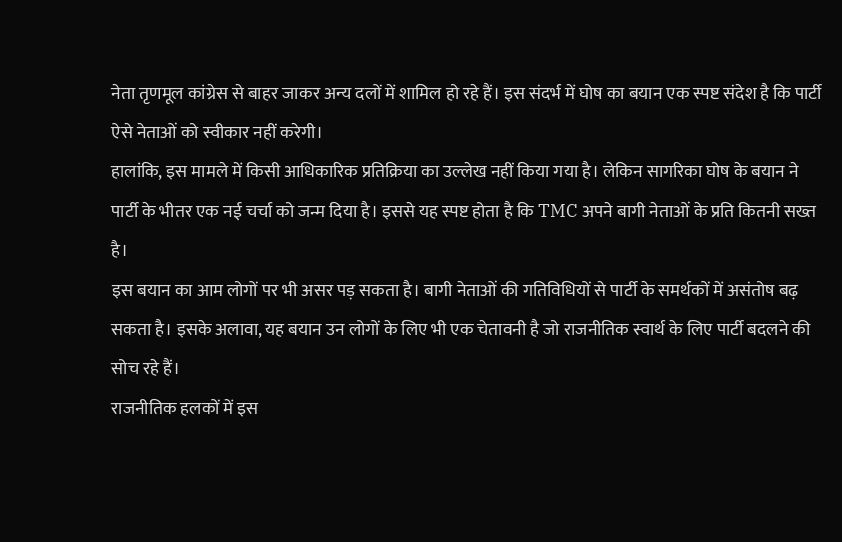नेता तृणमूल कांग्रेस से बाहर जाकर अन्य दलों में शामिल हो रहे हैं। इस संदर्भ में घोष का बयान एक स्पष्ट संदेश है कि पार्टी ऐसे नेताओं को स्वीकार नहीं करेगी।
हालांकि, इस मामले में किसी आधिकारिक प्रतिक्रिया का उल्लेख नहीं किया गया है। लेकिन सागरिका घोष के बयान ने पार्टी के भीतर एक नई चर्चा को जन्म दिया है। इससे यह स्पष्ट होता है कि TMC अपने बागी नेताओं के प्रति कितनी सख्त है।
इस बयान का आम लोगों पर भी असर पड़ सकता है। बागी नेताओं की गतिविधियों से पार्टी के समर्थकों में असंतोष बढ़ सकता है। इसके अलावा, यह बयान उन लोगों के लिए भी एक चेतावनी है जो राजनीतिक स्वार्थ के लिए पार्टी बदलने की सोच रहे हैं।
राजनीतिक हलकों में इस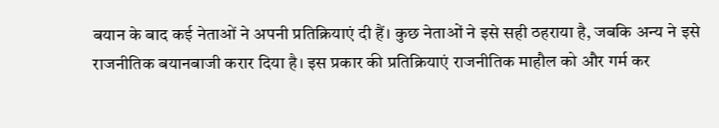बयान के बाद कई नेताओं ने अपनी प्रतिक्रियाएं दी हैं। कुछ नेताओं ने इसे सही ठहराया है, जबकि अन्य ने इसे राजनीतिक बयानबाजी करार दिया है। इस प्रकार की प्रतिक्रियाएं राजनीतिक माहौल को और गर्म कर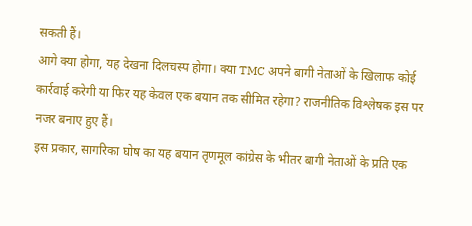सकती हैं।
आगे क्या होगा, यह देखना दिलचस्प होगा। क्या TMC अपने बागी नेताओं के खिलाफ कोई कार्रवाई करेगी या फिर यह केवल एक बयान तक सीमित रहेगा? राजनीतिक विश्लेषक इस पर नजर बनाए हुए हैं।
इस प्रकार, सागरिका घोष का यह बयान तृणमूल कांग्रेस के भीतर बागी नेताओं के प्रति एक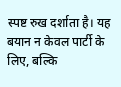स्पष्ट रुख दर्शाता है। यह बयान न केवल पार्टी के लिए, बल्कि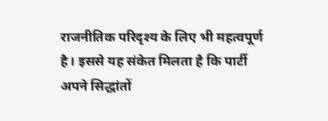राजनीतिक परिदृश्य के लिए भी महत्वपूर्ण है। इससे यह संकेत मिलता है कि पार्टी अपने सिद्धांतों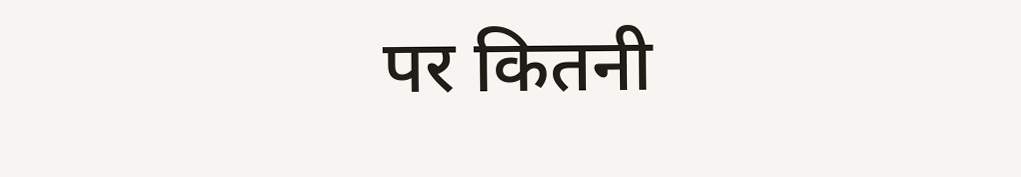पर कितनी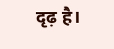दृढ़ है।